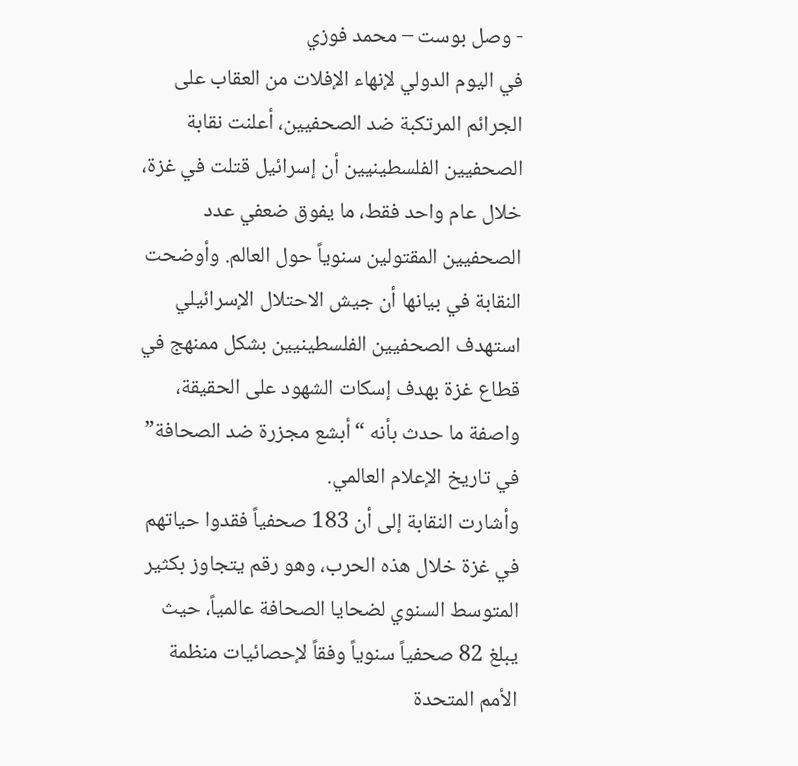- وصل بوست – محمد فوزي
في اليوم الدولي لإنهاء الإفلات من العقاب على الجرائم المرتكبة ضد الصحفيين، أعلنت نقابة الصحفيين الفلسطينيين أن إسرائيل قتلت في غزة، خلال عام واحد فقط، ما يفوق ضعفي عدد الصحفيين المقتولين سنوياً حول العالم. وأوضحت النقابة في بيانها أن جيش الاحتلال الإسرائيلي استهدف الصحفيين الفلسطينيين بشكل ممنهج في قطاع غزة بهدف إسكات الشهود على الحقيقة، واصفة ما حدث بأنه “أبشع مجزرة ضد الصحافة” في تاريخ الإعلام العالمي.
وأشارت النقابة إلى أن 183 صحفياً فقدوا حياتهم في غزة خلال هذه الحرب، وهو رقم يتجاوز بكثير المتوسط السنوي لضحايا الصحافة عالمياً، حيث يبلغ 82 صحفياً سنوياً وفقاً لإحصائيات منظمة الأمم المتحدة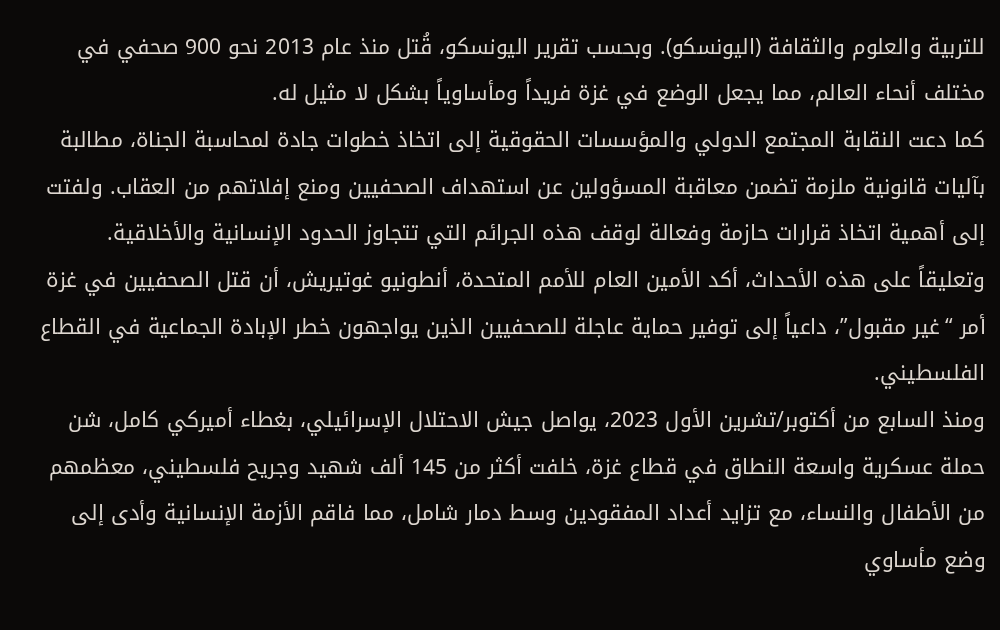للتربية والعلوم والثقافة (اليونسكو). وبحسب تقرير اليونسكو، قُتل منذ عام 2013 نحو 900 صحفي في مختلف أنحاء العالم، مما يجعل الوضع في غزة فريداً ومأساوياً بشكل لا مثيل له.
كما دعت النقابة المجتمع الدولي والمؤسسات الحقوقية إلى اتخاذ خطوات جادة لمحاسبة الجناة، مطالبة بآليات قانونية ملزمة تضمن معاقبة المسؤولين عن استهداف الصحفيين ومنع إفلاتهم من العقاب. ولفتت إلى أهمية اتخاذ قرارات حازمة وفعالة لوقف هذه الجرائم التي تتجاوز الحدود الإنسانية والأخلاقية.
وتعليقاً على هذه الأحداث، أكد الأمين العام للأمم المتحدة، أنطونيو غوتيريش، أن قتل الصحفيين في غزة أمر “غير مقبول”، داعياً إلى توفير حماية عاجلة للصحفيين الذين يواجهون خطر الإبادة الجماعية في القطاع الفلسطيني.
ومنذ السابع من أكتوبر/تشرين الأول 2023، يواصل جيش الاحتلال الإسرائيلي، بغطاء أميركي كامل، شن حملة عسكرية واسعة النطاق في قطاع غزة، خلفت أكثر من 145 ألف شهيد وجريح فلسطيني، معظمهم من الأطفال والنساء، مع تزايد أعداد المفقودين وسط دمار شامل، مما فاقم الأزمة الإنسانية وأدى إلى وضع مأساوي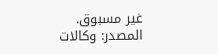غير مسبوق.
المصدر: وكالات